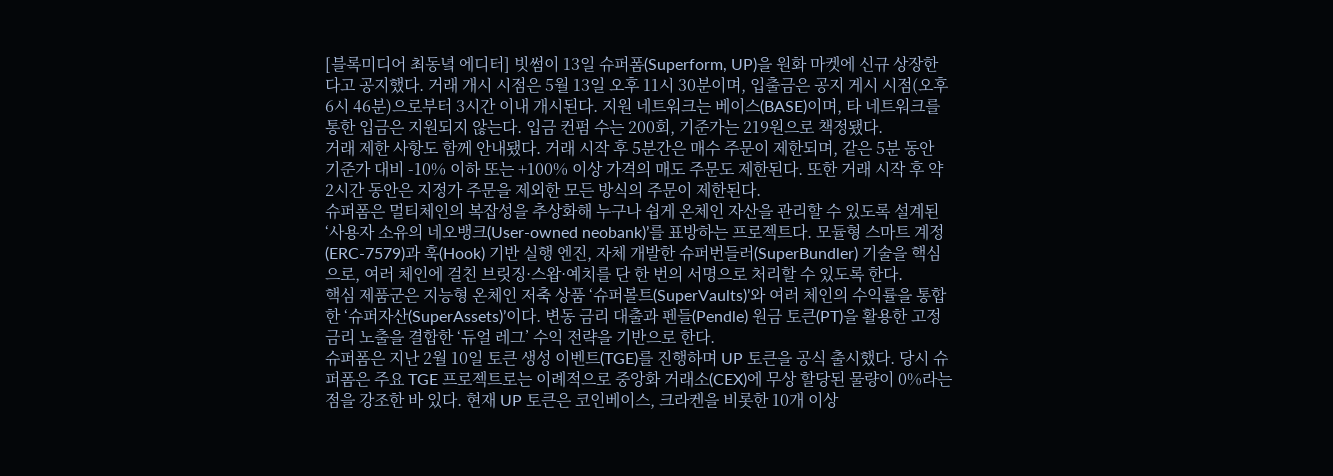[블록미디어 최동녘 에디터] 빗썸이 13일 슈퍼폼(Superform, UP)을 원화 마켓에 신규 상장한다고 공지했다. 거래 개시 시점은 5월 13일 오후 11시 30분이며, 입출금은 공지 게시 시점(오후 6시 46분)으로부터 3시간 이내 개시된다. 지원 네트워크는 베이스(BASE)이며, 타 네트워크를 통한 입금은 지원되지 않는다. 입금 컨펌 수는 200회, 기준가는 219원으로 책정됐다.
거래 제한 사항도 함께 안내됐다. 거래 시작 후 5분간은 매수 주문이 제한되며, 같은 5분 동안 기준가 대비 -10% 이하 또는 +100% 이상 가격의 매도 주문도 제한된다. 또한 거래 시작 후 약 2시간 동안은 지정가 주문을 제외한 모든 방식의 주문이 제한된다.
슈퍼폼은 멀티체인의 복잡성을 추상화해 누구나 쉽게 온체인 자산을 관리할 수 있도록 설계된 ‘사용자 소유의 네오뱅크(User-owned neobank)’를 표방하는 프로젝트다. 모듈형 스마트 계정(ERC-7579)과 훅(Hook) 기반 실행 엔진, 자체 개발한 슈퍼번들러(SuperBundler) 기술을 핵심으로, 여러 체인에 걸친 브릿징·스왑·예치를 단 한 번의 서명으로 처리할 수 있도록 한다.
핵심 제품군은 지능형 온체인 저축 상품 ‘슈퍼볼트(SuperVaults)’와 여러 체인의 수익률을 통합한 ‘슈퍼자산(SuperAssets)’이다. 변동 금리 대출과 펜들(Pendle) 원금 토큰(PT)을 활용한 고정 금리 노출을 결합한 ‘듀얼 레그’ 수익 전략을 기반으로 한다.
슈퍼폼은 지난 2월 10일 토큰 생성 이벤트(TGE)를 진행하며 UP 토큰을 공식 출시했다. 당시 슈퍼폼은 주요 TGE 프로젝트로는 이례적으로 중앙화 거래소(CEX)에 무상 할당된 물량이 0%라는 점을 강조한 바 있다. 현재 UP 토큰은 코인베이스, 크라켄을 비롯한 10개 이상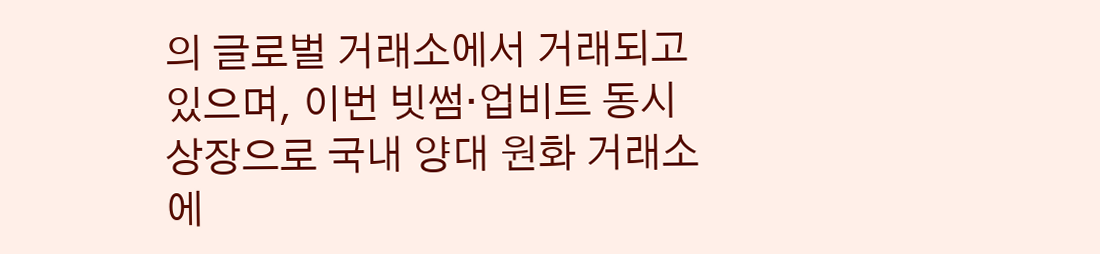의 글로벌 거래소에서 거래되고 있으며, 이번 빗썸·업비트 동시 상장으로 국내 양대 원화 거래소에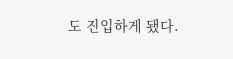도 진입하게 됐다.